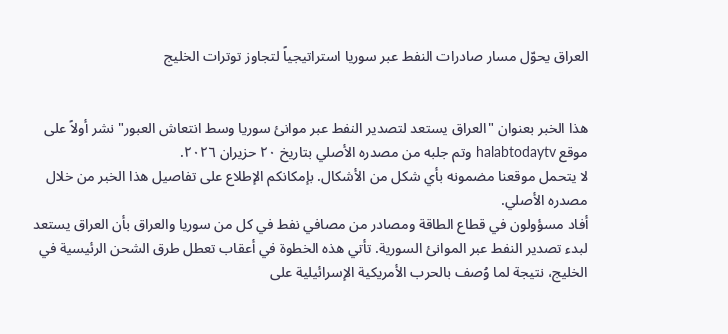العراق يحوّل مسار صادرات النفط عبر سوريا استراتيجياً لتجاوز توترات الخليج


هذا الخبر بعنوان "العراق يستعد لتصدير النفط عبر موانئ سوريا وسط انتعاش العبور" نشر أولاً على موقع halabtodaytv وتم جلبه من مصدره الأصلي بتاريخ ٢٠ حزيران ٢٠٢٦.
لا يتحمل موقعنا مضمونه بأي شكل من الأشكال. بإمكانكم الإطلاع على تفاصيل هذا الخبر من خلال مصدره الأصلي.
أفاد مسؤولون في قطاع الطاقة ومصادر من مصافي نفط في كل من سوريا والعراق بأن العراق يستعد لبدء تصدير النفط عبر الموانئ السورية. تأتي هذه الخطوة في أعقاب تعطل طرق الشحن الرئيسية في الخليج، نتيجة لما وُصف بالحرب الأمريكية الإسرائيلية على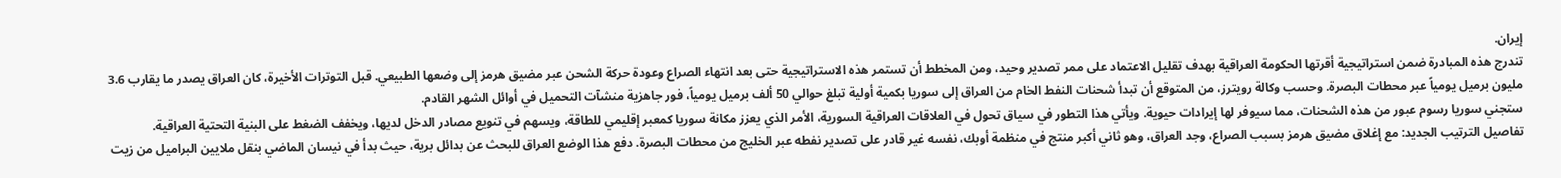إيران.
تندرج هذه المبادرة ضمن استراتيجية أقرتها الحكومة العراقية بهدف تقليل الاعتماد على ممر تصدير وحيد، ومن المخطط أن تستمر هذه الاستراتيجية حتى بعد انتهاء الصراع وعودة حركة الشحن عبر مضيق هرمز إلى وضعها الطبيعي. قبل التوترات الأخيرة، كان العراق يصدر ما يقارب 3.6 مليون برميل يومياً عبر محطات البصرة. وحسب وكالة رويترز، من المتوقع أن تبدأ شحنات النفط الخام من العراق إلى سوريا بكمية أولية تبلغ حوالي 50 ألف برميل يومياً، فور جاهزية منشآت التحميل في أوائل الشهر القادم.
ستجني سوريا رسوم عبور من هذه الشحنات، مما سيوفر لها إيرادات حيوية. ويأتي هذا التطور في سياق تحول في العلاقات العراقية السورية، الأمر الذي يعزز مكانة سوريا كمعبر إقليمي للطاقة، ويسهم في تنويع مصادر الدخل لديها، ويخفف الضغط على البنية التحتية العراقية.
تفاصيل الترتيب الجديد: مع إغلاق مضيق هرمز بسبب الصراع، وجد العراق، وهو ثاني أكبر منتج في منظمة أوبك، نفسه غير قادر على تصدير نفطه عبر الخليج من محطات البصرة. دفع هذا الوضع العراق للبحث عن بدائل برية، حيث بدأ في نيسان الماضي بنقل ملايين البراميل من زيت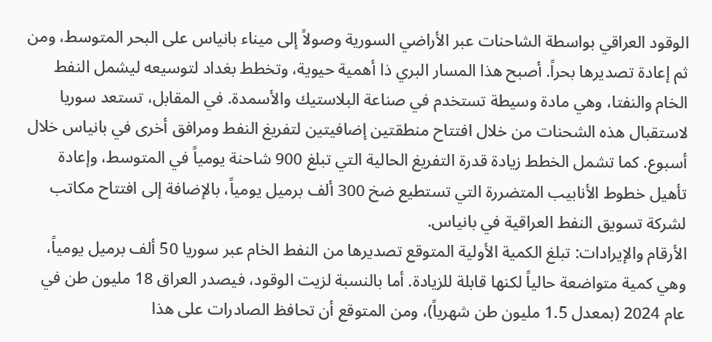الوقود العراقي بواسطة الشاحنات عبر الأراضي السورية وصولاً إلى ميناء بانياس على البحر المتوسط، ومن ثم إعادة تصديرها بحراً. أصبح هذا المسار البري ذا أهمية حيوية، وتخطط بغداد لتوسيعه ليشمل النفط الخام والنفتا، وهي مادة وسيطة تستخدم في صناعة البلاستيك والأسمدة. في المقابل، تستعد سوريا لاستقبال هذه الشحنات من خلال افتتاح منطقتين إضافيتين لتفريغ النفط ومرافق أخرى في بانياس خلال أسبوع. كما تشمل الخطط زيادة قدرة التفريغ الحالية التي تبلغ 900 شاحنة يومياً في المتوسط، وإعادة تأهيل خطوط الأنابيب المتضررة التي تستطيع ضخ 300 ألف برميل يومياً، بالإضافة إلى افتتاح مكاتب لشركة تسويق النفط العراقية في بانياس.
الأرقام والإيرادات: تبلغ الكمية الأولية المتوقع تصديرها من النفط الخام عبر سوريا 50 ألف برميل يومياً، وهي كمية متواضعة حالياً لكنها قابلة للزيادة. أما بالنسبة لزيت الوقود، فيصدر العراق 18 مليون طن في عام 2024 (بمعدل 1.5 مليون طن شهرياً)، ومن المتوقع أن تحافظ الصادرات على هذا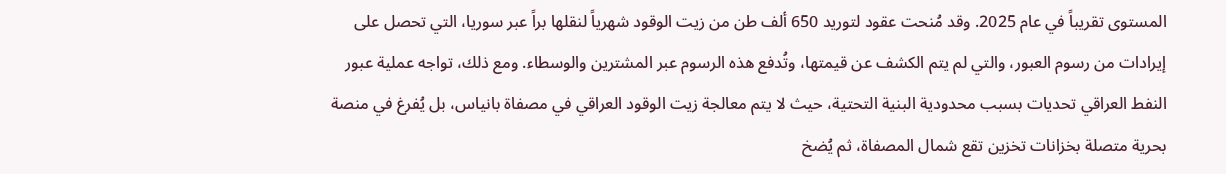المستوى تقريباً في عام 2025. وقد مُنحت عقود لتوريد 650 ألف طن من زيت الوقود شهرياً لنقلها براً عبر سوريا، التي تحصل على إيرادات من رسوم العبور، والتي لم يتم الكشف عن قيمتها، وتُدفع هذه الرسوم عبر المشترين والوسطاء. ومع ذلك، تواجه عملية عبور النفط العراقي تحديات بسبب محدودية البنية التحتية، حيث لا يتم معالجة زيت الوقود العراقي في مصفاة بانياس، بل يُفرغ في منصة بحرية متصلة بخزانات تخزين تقع شمال المصفاة، ثم يُضخ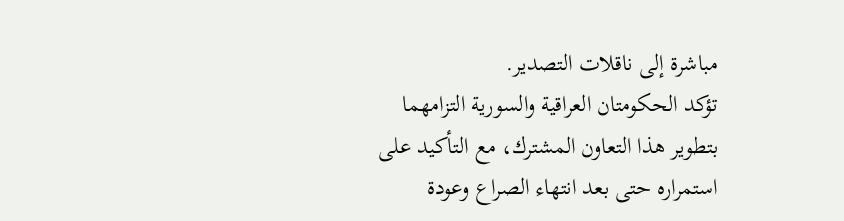مباشرة إلى ناقلات التصدير.
تؤكد الحكومتان العراقية والسورية التزامهما بتطوير هذا التعاون المشترك، مع التأكيد على استمراره حتى بعد انتهاء الصراع وعودة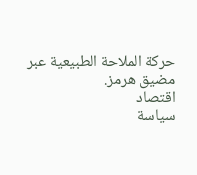حركة الملاحة الطبيعية عبر مضيق هرمز.
اقتصاد
سياسة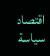اقتصاد
سياسة